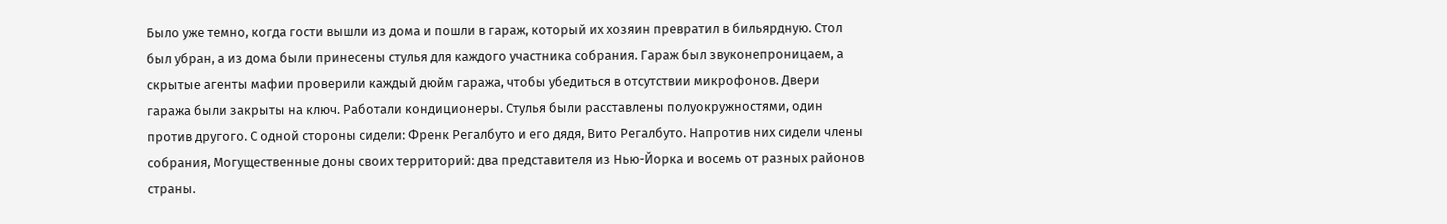Было уже темно, когда гости вышли из дома и пошли в гараж, который их хозяин превратил в бильярдную. Стол был убран, а из дома были принесены стулья для каждого участника собрания. Гараж был звуконепроницаем, а скрытые агенты мафии проверили каждый дюйм гаража, чтобы убедиться в отсутствии микрофонов. Двери гаража были закрыты на ключ. Работали кондиционеры. Стулья были расставлены полуокружностями, один против другого. С одной стороны сидели: Френк Регалбуто и его дядя, Вито Регалбуто. Напротив них сидели члены собрания, Могущественные доны своих территорий: два представителя из Нью-Йорка и восемь от разных районов страны.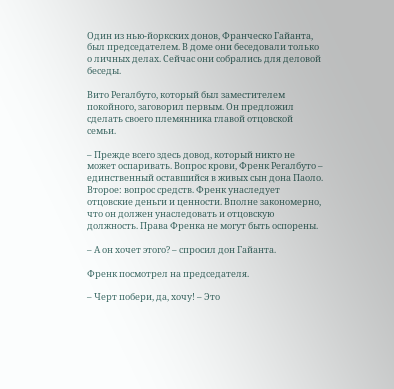Один из нью-йоркских донов, Франческо Гайанта, был председателем. В доме они беседовали только о личных делах. Сейчас они собрались для деловой беседы.

Вито Регалбуто, который был заместителем покойного, заговорил первым. Он предложил сделать своего племянника главой отцовской семьи.

– Прежде всего здесь довод, который никто не может оспаривать. Вопрос крови, Френк Регалбуто – единственный оставшийся в живых сын дона Паоло. Второе: вопрос средств. Френк унаследует отцовские деньги и ценности. Вполне закономерно, что он должен унаследовать и отцовскую должность. Права Френка не могут быть оспорены.

– А он хочет этого? – спросил дон Гайанта.

Френк посмотрел на председателя.

– Черт побери, да, хочу! – Это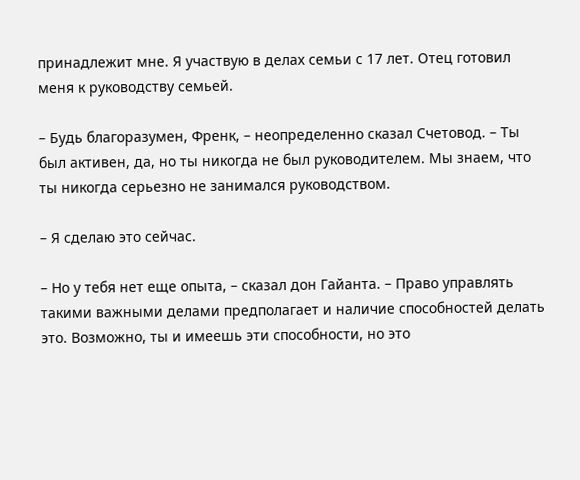принадлежит мне. Я участвую в делах семьи с 17 лет. Отец готовил меня к руководству семьей.

– Будь благоразумен, Френк, – неопределенно сказал Счетовод. – Ты был активен, да, но ты никогда не был руководителем. Мы знаем, что ты никогда серьезно не занимался руководством.

– Я сделаю это сейчас.

– Но у тебя нет еще опыта, – сказал дон Гайанта. – Право управлять такими важными делами предполагает и наличие способностей делать это. Возможно, ты и имеешь эти способности, но это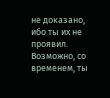не доказано, ибо ты их не проявил. Возможно, со временем, ты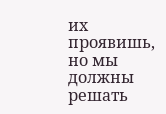их проявишь, но мы должны решать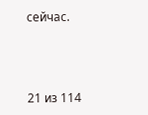сейчас.



21 из 114